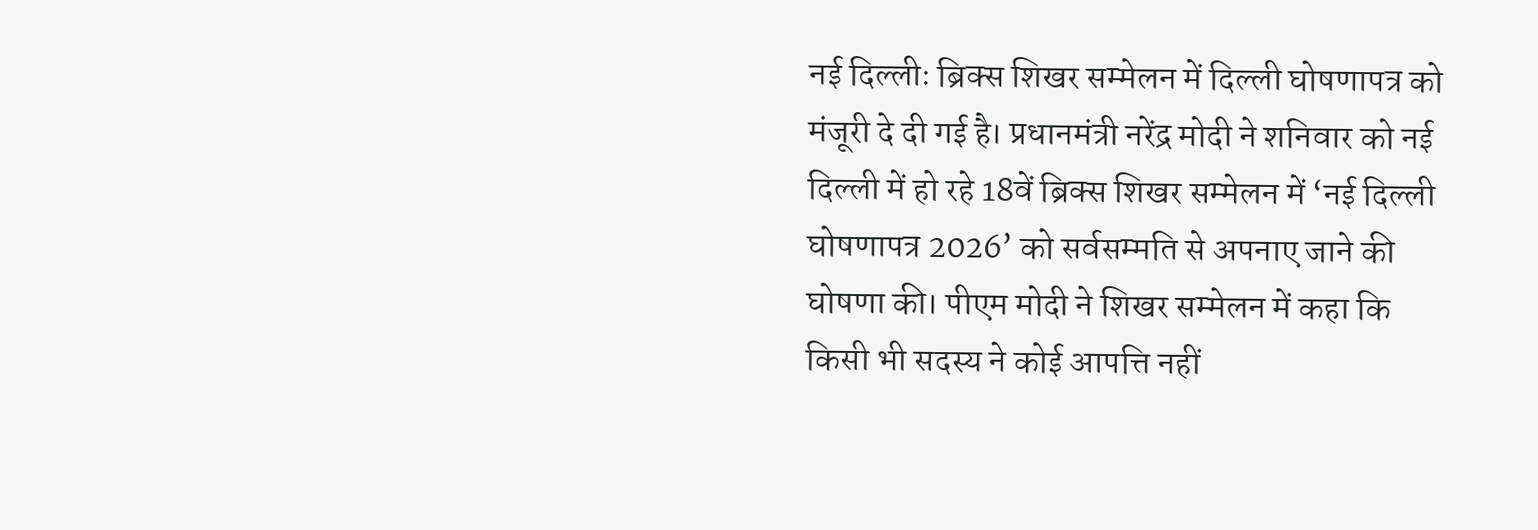नई दिल्लीः ब्रिक्स शिखर सम्मेलन में दिल्ली घोषणापत्र को मंजूरी दे दी गई है। प्रधानमंत्री नरेंद्र मोदी ने शनिवार को नई दिल्ली में हो रहे 18वें ब्रिक्स शिखर सम्मेलन में ‘नई दिल्ली घोषणापत्र 2026’ को सर्वसम्मति से अपनाए जाने की घोषणा की। पीएम मोदी ने शिखर सम्मेलन में कहा कि किसी भी सदस्य ने कोई आपत्ति नहीं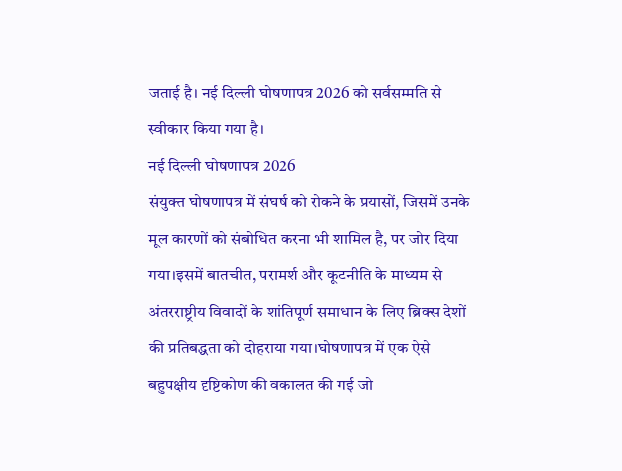जताई है। नई दिल्ली घोषणापत्र 2026 को सर्वसम्मति से स्वीकार किया गया है।
नई दिल्ली घोषणापत्र 2026
संयुक्त घोषणापत्र में संघर्ष को रोकने के प्रयासों, जिसमें उनके मूल कारणों को संबोधित करना भी शामिल है, पर जोर दिया गया।इसमें बातचीत, परामर्श और कूटनीति के माध्यम से अंतरराष्ट्रीय विवादों के शांतिपूर्ण समाधान के लिए ब्रिक्स देशों की प्रतिबद्धता को दोहराया गया।घोषणापत्र में एक ऐसे बहुपक्षीय दृष्टिकोण की वकालत की गई जो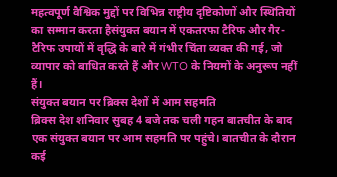महत्वपूर्ण वैश्विक मुद्दों पर विभिन्न राष्ट्रीय दृष्टिकोणों और स्थितियों का सम्मान करता हैसंयुक्त बयान में एकतरफा टैरिफ और गैर-टैरिफ उपायों में वृद्धि के बारे में गंभीर चिंता व्यक्त की गई, जो व्यापार को बाधित करते हैं और WTO के नियमों के अनुरूप नहीं हैं।
संयुक्त बयान पर ब्रिक्स देशों में आम सहमति
ब्रिक्स देश शनिवार सुबह 4 बजे तक चली गहन बातचीत के बाद एक संयुक्त बयान पर आम सहमति पर पहुंचे। बातचीत के दौरान कई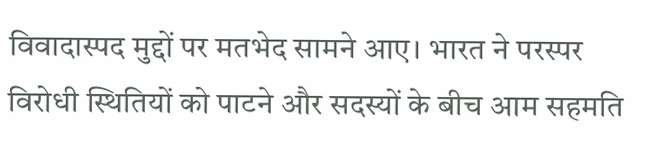विवादास्पद मुद्दों पर मतभेद सामने आए। भारत ने परस्पर विरोधी स्थितियों को पाटने और सदस्यों के बीच आम सहमति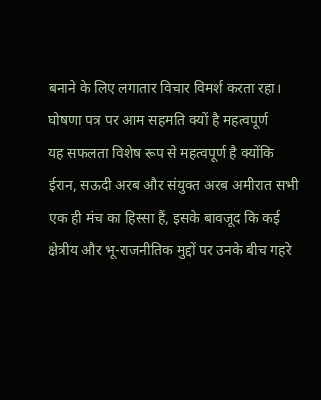बनाने के लिए लगातार विचार विमर्श करता रहा।
घोषणा पत्र पर आम सहमति क्यों है महत्वपूर्ण
यह सफलता विशेष रूप से महत्वपूर्ण है क्योंकि ईरान, सऊदी अरब और संयुक्त अरब अमीरात सभी एक ही मंच का हिस्सा हैं, इसके बावजूद कि कई क्षेत्रीय और भू-राजनीतिक मुद्दों पर उनके बीच गहरे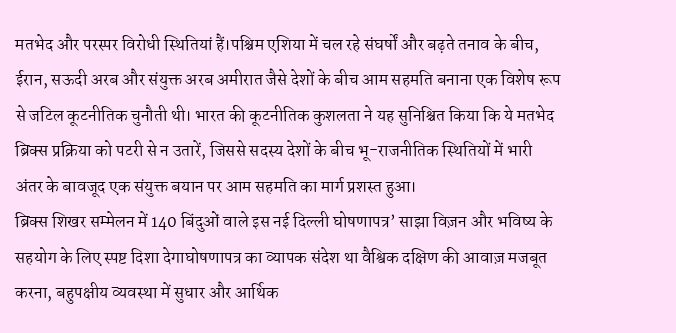मतभेद और परस्पर विरोधी स्थितियां हैं।पश्चिम एशिया में चल रहे संघर्षों और बढ़ते तनाव के बीच, ईरान, सऊदी अरब और संयुक्त अरब अमीरात जैसे देशों के बीच आम सहमति बनाना एक विशेष रूप से जटिल कूटनीतिक चुनौती थी। भारत की कूटनीतिक कुशलता ने यह सुनिश्चित किया कि ये मतभेद ब्रिक्स प्रक्रिया को पटरी से न उतारें, जिससे सदस्य देशों के बीच भू-राजनीतिक स्थितियों में भारी अंतर के बावजूद एक संयुक्त बयान पर आम सहमति का मार्ग प्रशस्त हुआ।
ब्रिक्स शिखर सम्मेलन में 140 बिंदुओं वाले इस नई दिल्ली घोषणापत्र’ साझा विज़न और भविष्य के सहयोग के लिए स्पष्ट दिशा देगाघोषणापत्र का व्यापक संदेश था वैश्विक दक्षिण की आवाज़ मजबूत करना, बहुपक्षीय व्यवस्था में सुधार और आर्थिक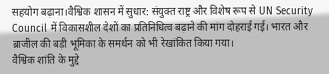सहयोग बढ़ाना।वैश्विक शासन में सुधार: संयुक्त राष्ट्र और विशेष रूप से UN Security Council में विकासशील देशों का प्रतिनिधित्व बढ़ाने की मांग दोहराई गई। भारत और ब्राजील की बड़ी भूमिका के समर्थन को भी रेखांकित किया गया।
वैश्विक शांति के मुद्दे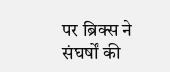पर ब्रिक्स ने संघर्षों की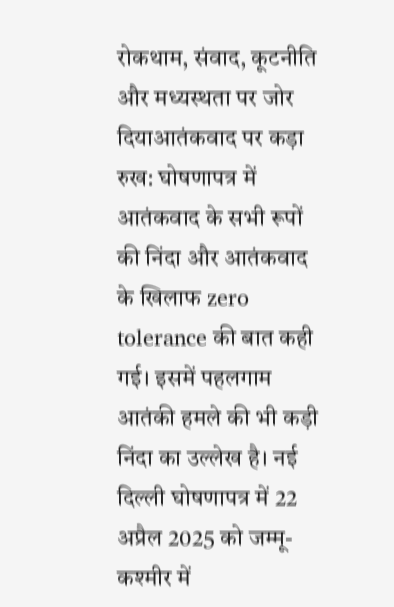रोकथाम, संवाद, कूटनीति और मध्यस्थता पर जोर दियाआतंकवाद पर कड़ा रुख: घोषणापत्र में आतंकवाद के सभी रूपों की निंदा और आतंकवाद के खिलाफ zero tolerance की बात कही गई। इसमें पहलगाम आतंकी हमले की भी कड़ी निंदा का उल्लेख है। नई दिल्ली घोषणापत्र में 22 अप्रैल 2025 को जम्मू-कश्मीर में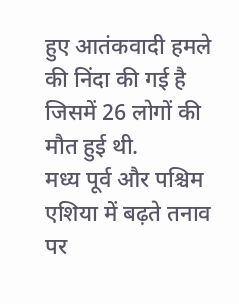हुए आतंकवादी हमले की निंदा की गई है जिसमें 26 लोगों की मौत हुई थी.
मध्य पूर्व और पश्चिम एशिया में बढ़ते तनाव पर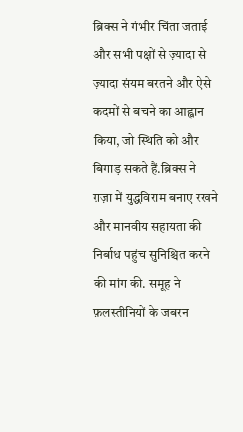ब्रिक्स ने गंभीर चिंता जताई और सभी पक्षों से ज़्यादा से ज़्यादा संयम बरतने और ऐसे कदमों से बचने का आह्वान किया, जो स्थिति को और बिगाड़ सकते हैं.ब्रिक्स ने ग़ज़ा में युद्धविराम बनाए रखने और मानवीय सहायता की निर्बाध पहुंच सुनिश्चित करने की मांग की. समूह ने फ़लस्तीनियों के जबरन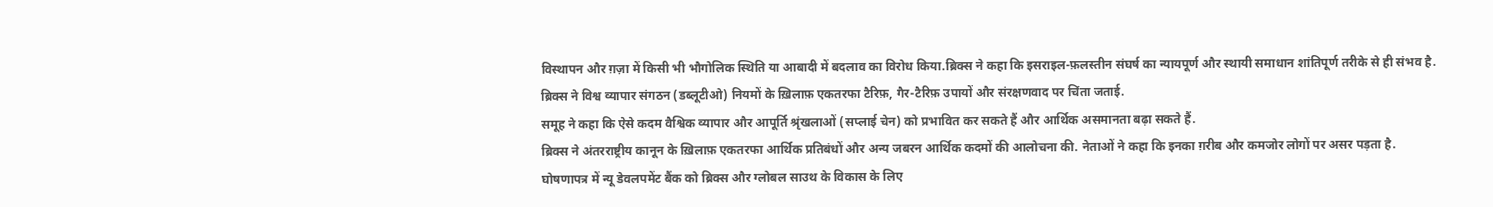विस्थापन और ग़ज़ा में किसी भी भौगोलिक स्थिति या आबादी में बदलाव का विरोध किया.ब्रिक्स ने कहा कि इसराइल-फ़लस्तीन संघर्ष का न्यायपूर्ण और स्थायी समाधान शांतिपूर्ण तरीके से ही संभव है.
ब्रिक्स ने विश्व व्यापार संगठन (डब्लूटीओ) नियमों के ख़िलाफ़ एकतरफा टैरिफ़, गैर-टैरिफ़ उपायों और संरक्षणवाद पर चिंता जताई.
समूह ने कहा कि ऐसे कदम वैश्विक व्यापार और आपूर्ति श्रृंखलाओं (सप्लाई चेन) को प्रभावित कर सकते हैं और आर्थिक असमानता बढ़ा सकते हैं.
ब्रिक्स ने अंतरराष्ट्रीय कानून के ख़िलाफ़ एकतरफा आर्थिक प्रतिबंधों और अन्य जबरन आर्थिक कदमों की आलोचना की. नेताओं ने कहा कि इनका ग़रीब और कमजोर लोगों पर असर पड़ता है.
घोषणापत्र में न्यू डेवलपमेंट बैंक को ब्रिक्स और ग्लोबल साउथ के विकास के लिए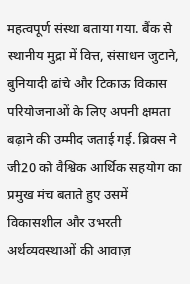महत्वपूर्ण संस्था बताया गया. बैंक से स्थानीय मुद्रा में वित्त, संसाधन जुटाने, बुनियादी ढांचे और टिकाऊ विकास परियोजनाओं के लिए अपनी क्षमता बढ़ाने की उम्मीद जताई गई. ब्रिक्स ने जी20 को वैश्विक आर्थिक सहयोग का प्रमुख मंच बताते हुए उसमें विकासशील और उभरती अर्थव्यवस्थाओं की आवाज़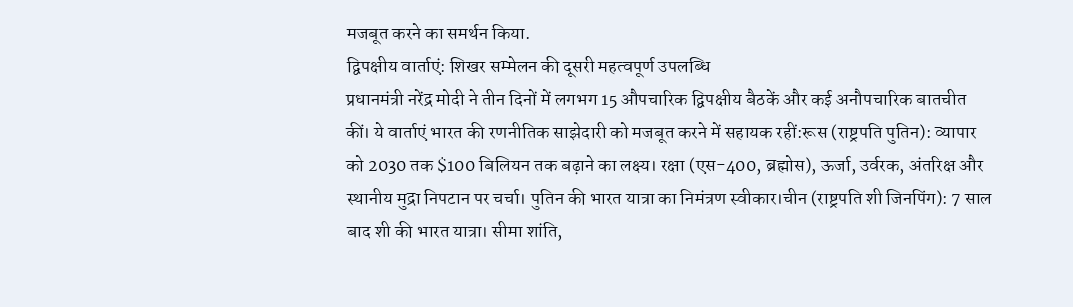मजबूत करने का समर्थन किया.
द्विपक्षीय वार्ताएं: शिखर सम्मेलन की दूसरी महत्वपूर्ण उपलब्धि
प्रधानमंत्री नरेंद्र मोदी ने तीन दिनों में लगभग 15 औपचारिक द्विपक्षीय बैठकें और कई अनौपचारिक बातचीत कीं। ये वार्ताएं भारत की रणनीतिक साझेदारी को मजबूत करने में सहायक रहीं:रूस (राष्ट्रपति पुतिन): व्यापार को 2030 तक $100 बिलियन तक बढ़ाने का लक्ष्य। रक्षा (एस-400, ब्रह्मोस), ऊर्जा, उर्वरक, अंतरिक्ष और स्थानीय मुद्रा निपटान पर चर्चा। पुतिन की भारत यात्रा का निमंत्रण स्वीकार।चीन (राष्ट्रपति शी जिनपिंग): 7 साल बाद शी की भारत यात्रा। सीमा शांति,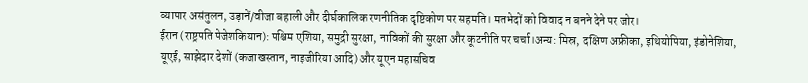व्यापार असंतुलन, उड़ानें/वीजा बहाली और दीर्घकालिक रणनीतिक दृष्टिकोण पर सहमति। मतभेदों को विवाद न बनने देने पर जोर।
ईरान (राष्ट्रपति पेजेशकियान): पश्चिम एशिया, समुद्री सुरक्षा, नाविकों की सुरक्षा और कूटनीति पर चर्चा।अन्य: मिस्र, दक्षिण अफ्रीका, इथियोपिया, इंडोनेशिया, यूएई, साझेदार देशों (कजाखस्तान, नाइजीरिया आदि) और यूएन महासचिव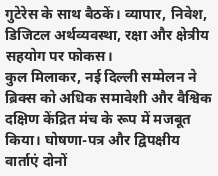गुटेरेस के साथ बैठकें। व्यापार, निवेश, डिजिटल अर्थव्यवस्था, रक्षा और क्षेत्रीय सहयोग पर फोकस।
कुल मिलाकर, नई दिल्ली सम्मेलन ने ब्रिक्स को अधिक समावेशी और वैश्विक दक्षिण केंद्रित मंच के रूप में मजबूत किया। घोषणा-पत्र और द्विपक्षीय वार्ताएं दोनों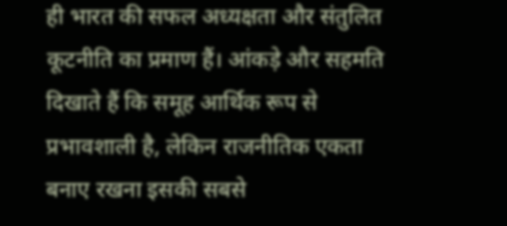ही भारत की सफल अध्यक्षता और संतुलित कूटनीति का प्रमाण हैं। आंकड़े और सहमति दिखाते हैं कि समूह आर्थिक रूप से प्रभावशाली है, लेकिन राजनीतिक एकता बनाए रखना इसकी सबसे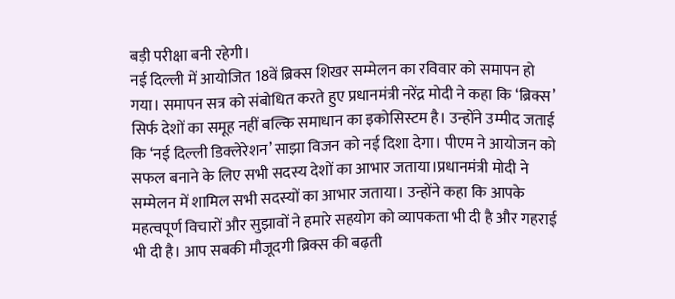बड़ी परीक्षा बनी रहेगी।
नई दिल्ली में आयोजित 18वें ब्रिक्स शिखर सम्मेलन का रविवार को समापन हो गया। समापन सत्र को संबोधित करते हुए प्रधानमंत्री नरेंद्र मोदी ने कहा कि ‘ब्रिक्स’ सिर्फ देशों का समूह नहीं बल्कि समाधान का इकोसिस्टम है। उन्होंने उम्मीद जताई कि ‘नई दिल्ली डिक्लेरेशन’ साझा विजन को नई दिशा देगा। पीएम ने आयोजन को सफल बनाने के लिए सभी सदस्य देशों का आभार जताया।प्रधानमंत्री मोदी ने सम्मेलन में शामिल सभी सदस्यों का आभार जताया। उन्होंने कहा कि आपके महत्वपूर्ण विचारों और सुझावों ने हमारे सहयोग को व्यापकता भी दी है और गहराई भी दी है। आप सबकी मौजूदगी ब्रिक्स की बढ़ती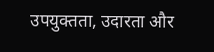उपयुक्तता, उदारता और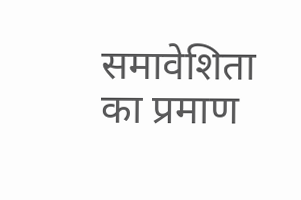समावेशिता का प्रमाण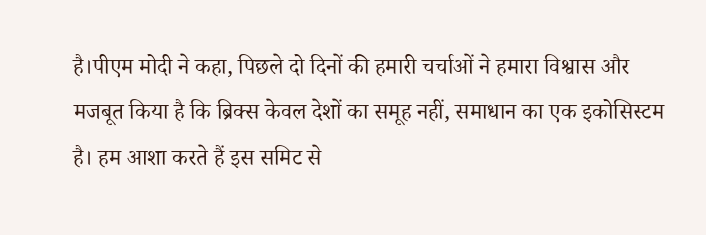है।पीएम मोदी ने कहा, पिछले दो दिनों की हमारी चर्चाओं ने हमारा विश्वास और मजबूत किया है कि ब्रिक्स केवल देशों का समूह नहीं, समाधान का एक इकोसिस्टम है। हम आशा करते हैं इस समिट से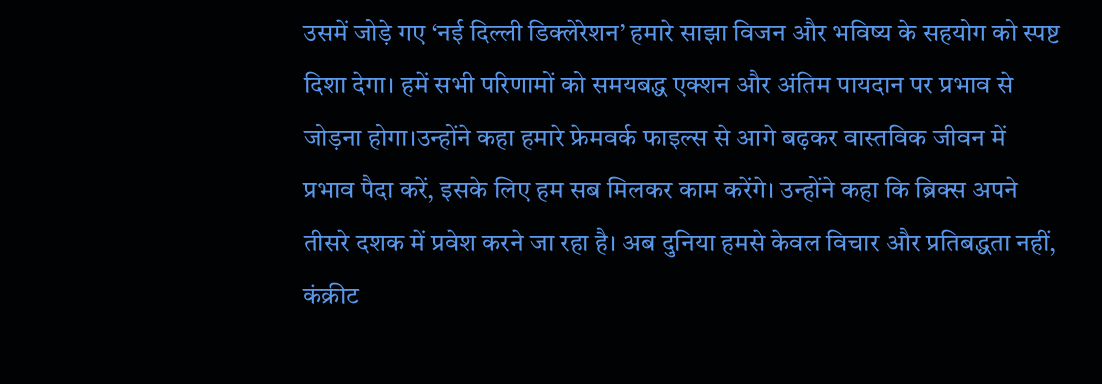उसमें जोड़े गए ‘नई दिल्ली डिक्लेरेशन’ हमारे साझा विजन और भविष्य के सहयोग को स्पष्ट दिशा देगा। हमें सभी परिणामों को समयबद्ध एक्शन और अंतिम पायदान पर प्रभाव से जोड़ना होगा।उन्होंने कहा हमारे फ्रेमवर्क फाइल्स से आगे बढ़कर वास्तविक जीवन में प्रभाव पैदा करें, इसके लिए हम सब मिलकर काम करेंगे। उन्होंने कहा कि ब्रिक्स अपने तीसरे दशक में प्रवेश करने जा रहा है। अब दुनिया हमसे केवल विचार और प्रतिबद्धता नहीं, कंक्रीट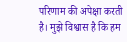परिणाम की अपेक्षा करती है। मुझे विश्वास है कि हम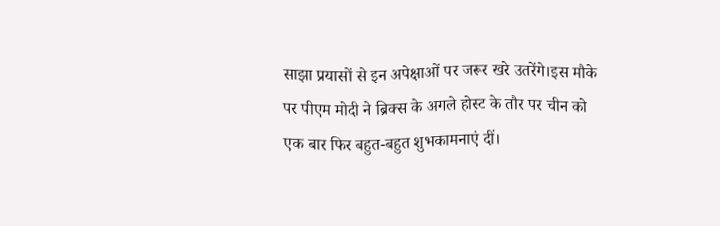साझा प्रयासों से इन अपेक्षाओं पर जरूर खरे उतरेंगे।इस मौके पर पीएम मोदी ने ब्रिक्स के अगले होस्ट के तौर पर चीन को एक बार फिर बहुत-बहुत शुभकामनाएं दीं।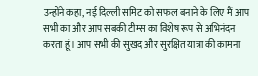उन्होंने कहा, नई दिल्ली समिट को सफल बनाने के लिए मैं आप सभी का और आप सबकी टीम्स का विशेष रूप से अभिनंदन करता हूं। आप सभी की सुखद और सुरक्षित यात्रा की कामना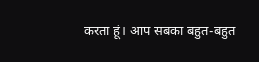करता हूं। आप सबका बहुत-बहुत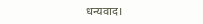धन्यवाद।